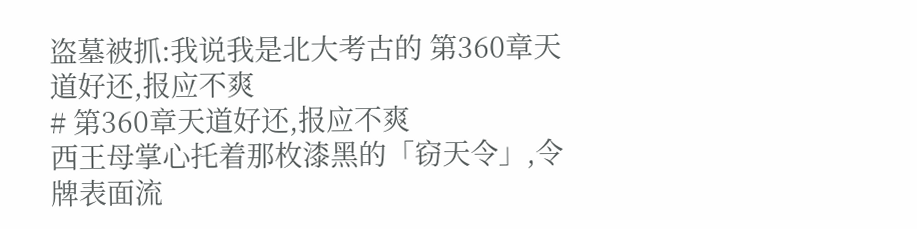盗墓被抓:我说我是北大考古的 第360章天道好还,报应不爽
# 第360章天道好还,报应不爽
西王母掌心托着那枚漆黑的「窃天令」,令牌表面流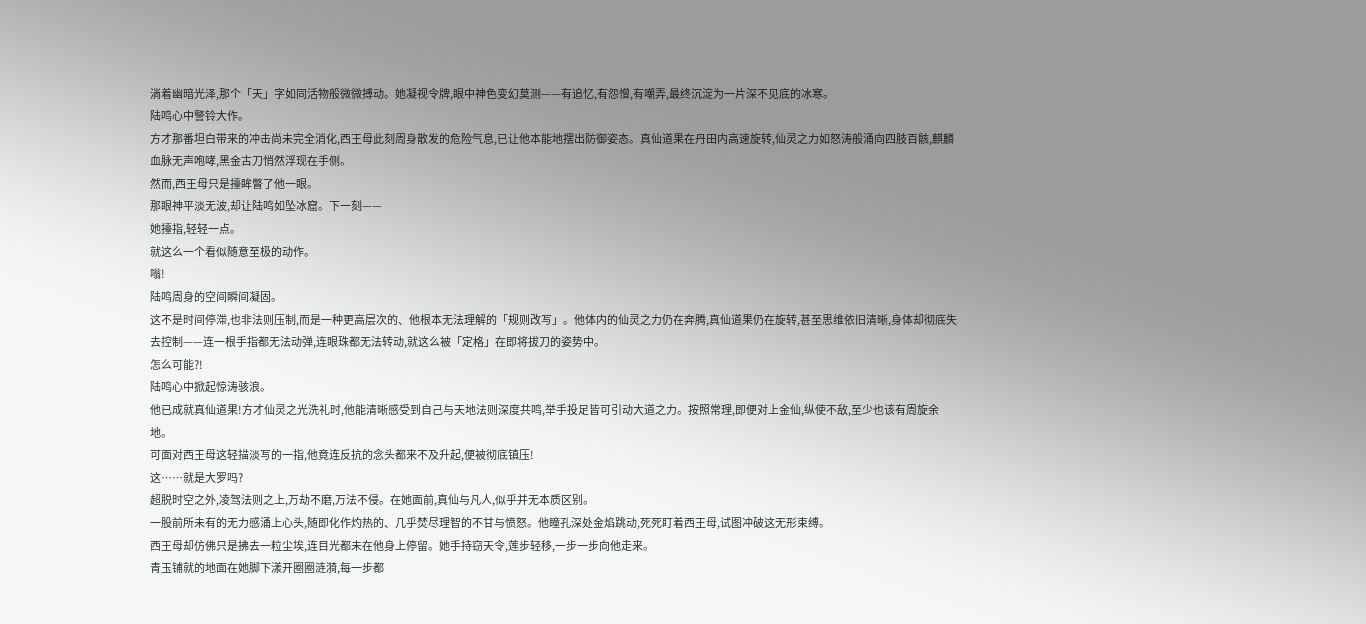淌着幽暗光泽,那个「天」字如同活物般微微搏动。她凝视令牌,眼中神色变幻莫测——有追忆,有怨憎,有嘲弄,最终沉淀为一片深不见底的冰寒。
陆鸣心中警铃大作。
方才那番坦白带来的冲击尚未完全消化,西王母此刻周身散发的危险气息,已让他本能地摆出防御姿态。真仙道果在丹田内高速旋转,仙灵之力如怒涛般涌向四肢百骸,麒麟血脉无声咆哮,黑金古刀悄然浮现在手侧。
然而,西王母只是擡眸瞥了他一眼。
那眼神平淡无波,却让陆鸣如坠冰窟。下一刻——
她擡指,轻轻一点。
就这么一个看似随意至极的动作。
嗡!
陆鸣周身的空间瞬间凝固。
这不是时间停滞,也非法则压制,而是一种更高层次的、他根本无法理解的「规则改写」。他体内的仙灵之力仍在奔腾,真仙道果仍在旋转,甚至思维依旧清晰,身体却彻底失去控制——连一根手指都无法动弹,连眼珠都无法转动,就这么被「定格」在即将拔刀的姿势中。
怎么可能?!
陆鸣心中掀起惊涛骇浪。
他已成就真仙道果!方才仙灵之光洗礼时,他能清晰感受到自己与天地法则深度共鸣,举手投足皆可引动大道之力。按照常理,即便对上金仙,纵使不敌,至少也该有周旋余地。
可面对西王母这轻描淡写的一指,他竟连反抗的念头都来不及升起,便被彻底镇压!
这……就是大罗吗?
超脱时空之外,凌驾法则之上,万劫不磨,万法不侵。在她面前,真仙与凡人,似乎并无本质区别。
一股前所未有的无力感涌上心头,随即化作灼热的、几乎焚尽理智的不甘与愤怒。他瞳孔深处金焰跳动,死死盯着西王母,试图冲破这无形束缚。
西王母却仿佛只是拂去一粒尘埃,连目光都未在他身上停留。她手持窃天令,莲步轻移,一步一步向他走来。
青玉铺就的地面在她脚下漾开圈圈涟漪,每一步都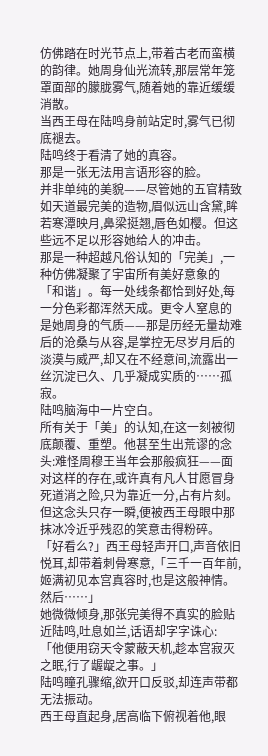仿佛踏在时光节点上,带着古老而蛮横的韵律。她周身仙光流转,那层常年笼罩面部的朦胧雾气,随着她的靠近缓缓消散。
当西王母在陆鸣身前站定时,雾气已彻底褪去。
陆鸣终于看清了她的真容。
那是一张无法用言语形容的脸。
并非单纯的美貌——尽管她的五官精致如天道最完美的造物,眉似远山含黛,眸若寒潭映月,鼻梁挺翘,唇色如樱。但这些远不足以形容她给人的冲击。
那是一种超越凡俗认知的「完美」,一种仿佛凝聚了宇宙所有美好意象的「和谐」。每一处线条都恰到好处,每一分色彩都浑然天成。更令人窒息的是她周身的气质——那是历经无量劫难后的沧桑与从容,是掌控无尽岁月后的淡漠与威严,却又在不经意间,流露出一丝沉淀已久、几乎凝成实质的……孤寂。
陆鸣脑海中一片空白。
所有关于「美」的认知,在这一刻被彻底颠覆、重塑。他甚至生出荒谬的念头:难怪周穆王当年会那般疯狂——面对这样的存在,或许真有凡人甘愿冒身死道消之险,只为靠近一分,占有片刻。
但这念头只存一瞬,便被西王母眼中那抹冰冷近乎残忍的笑意击得粉碎。
「好看么?」西王母轻声开口,声音依旧悦耳,却带着刺骨寒意,「三千一百年前,姬满初见本宫真容时,也是这般神情。然后……」
她微微倾身,那张完美得不真实的脸贴近陆鸣,吐息如兰,话语却字字诛心:
「他便用窃天令蒙蔽天机,趁本宫寂灭之眠,行了龌龊之事。」
陆鸣瞳孔骤缩,欲开口反驳,却连声带都无法振动。
西王母直起身,居高临下俯视着他,眼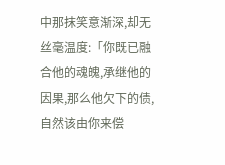中那抹笑意渐深,却无丝毫温度:「你既已融合他的魂魄,承继他的因果,那么他欠下的债,自然该由你来偿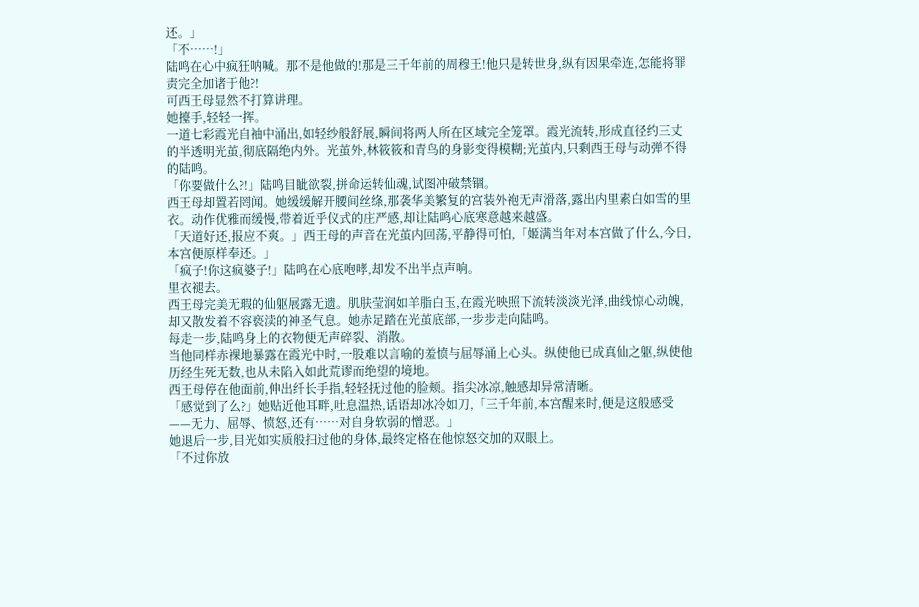还。」
「不……!」
陆鸣在心中疯狂呐喊。那不是他做的!那是三千年前的周穆王!他只是转世身,纵有因果牵连,怎能将罪责完全加诸于他?!
可西王母显然不打算讲理。
她擡手,轻轻一挥。
一道七彩霞光自袖中涌出,如轻纱般舒展,瞬间将两人所在区域完全笼罩。霞光流转,形成直径约三丈的半透明光茧,彻底隔绝内外。光茧外,林筱筱和青鸟的身影变得模糊;光茧内,只剩西王母与动弹不得的陆鸣。
「你要做什么?!」陆鸣目眦欲裂,拼命运转仙魂,试图冲破禁锢。
西王母却置若罔闻。她缓缓解开腰间丝绦,那袭华美繁复的宫装外袍无声滑落,露出内里素白如雪的里衣。动作优雅而缓慢,带着近乎仪式的庄严感,却让陆鸣心底寒意越来越盛。
「天道好还,报应不爽。」西王母的声音在光茧内回荡,平静得可怕,「姬满当年对本宫做了什么,今日,本宫便原样奉还。」
「疯子!你这疯婆子!」陆鸣在心底咆哮,却发不出半点声响。
里衣褪去。
西王母完美无瑕的仙躯展露无遗。肌肤莹润如羊脂白玉,在霞光映照下流转淡淡光泽,曲线惊心动魄,却又散发着不容亵渎的神圣气息。她赤足踏在光茧底部,一步步走向陆鸣。
每走一步,陆鸣身上的衣物便无声碎裂、消散。
当他同样赤裸地暴露在霞光中时,一股难以言喻的羞愤与屈辱涌上心头。纵使他已成真仙之躯,纵使他历经生死无数,也从未陷入如此荒谬而绝望的境地。
西王母停在他面前,伸出纤长手指,轻轻抚过他的脸颊。指尖冰凉,触感却异常清晰。
「感觉到了么?」她贴近他耳畔,吐息温热,话语却冰冷如刀,「三千年前,本宫醒来时,便是这般感受——无力、屈辱、愤怒,还有……对自身软弱的憎恶。」
她退后一步,目光如实质般扫过他的身体,最终定格在他惊怒交加的双眼上。
「不过你放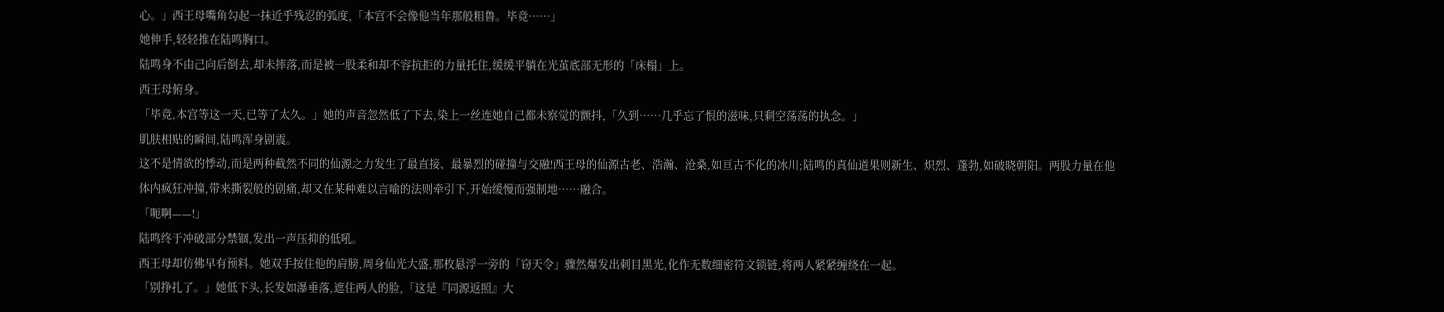心。」西王母嘴角勾起一抹近乎残忍的弧度,「本宫不会像他当年那般粗鲁。毕竟……」
她伸手,轻轻推在陆鸣胸口。
陆鸣身不由己向后倒去,却未摔落,而是被一股柔和却不容抗拒的力量托住,缓缓平躺在光茧底部无形的「床榻」上。
西王母俯身。
「毕竟,本宫等这一天,已等了太久。」她的声音忽然低了下去,染上一丝连她自己都未察觉的颤抖,「久到……几乎忘了恨的滋味,只剩空荡荡的执念。」
肌肤相贴的瞬间,陆鸣浑身剧震。
这不是情欲的悸动,而是两种截然不同的仙源之力发生了最直接、最暴烈的碰撞与交融!西王母的仙源古老、浩瀚、沧桑,如亘古不化的冰川;陆鸣的真仙道果则新生、炽烈、蓬勃,如破晓朝阳。两股力量在他体内疯狂冲撞,带来撕裂般的剧痛,却又在某种难以言喻的法则牵引下,开始缓慢而强制地……融合。
「呃啊——!」
陆鸣终于冲破部分禁锢,发出一声压抑的低吼。
西王母却仿佛早有预料。她双手按住他的肩膀,周身仙光大盛,那枚悬浮一旁的「窃天令」骤然爆发出刺目黑光,化作无数细密符文锁链,将两人紧紧缠绕在一起。
「别挣扎了。」她低下头,长发如瀑垂落,遮住两人的脸,「这是『同源返照』大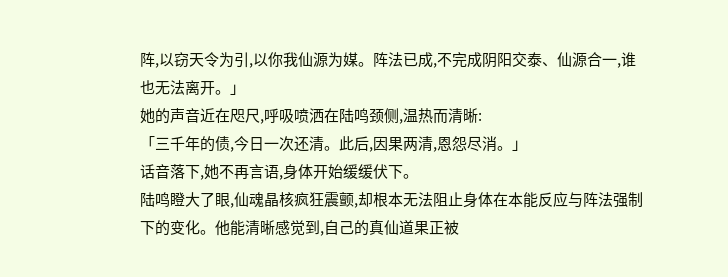阵,以窃天令为引,以你我仙源为媒。阵法已成,不完成阴阳交泰、仙源合一,谁也无法离开。」
她的声音近在咫尺,呼吸喷洒在陆鸣颈侧,温热而清晰:
「三千年的债,今日一次还清。此后,因果两清,恩怨尽消。」
话音落下,她不再言语,身体开始缓缓伏下。
陆鸣瞪大了眼,仙魂晶核疯狂震颤,却根本无法阻止身体在本能反应与阵法强制下的变化。他能清晰感觉到,自己的真仙道果正被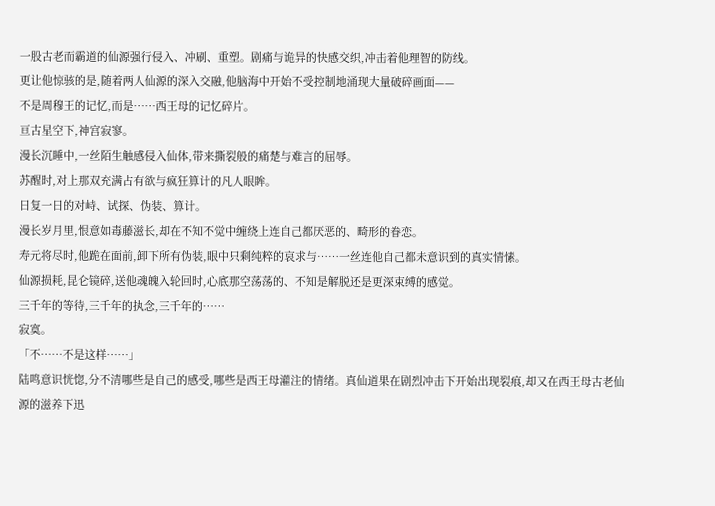一股古老而霸道的仙源强行侵入、冲刷、重塑。剧痛与诡异的快感交织,冲击着他理智的防线。
更让他惊骇的是,随着两人仙源的深入交融,他脑海中开始不受控制地涌现大量破碎画面——
不是周穆王的记忆,而是……西王母的记忆碎片。
亘古星空下,神宫寂寥。
漫长沉睡中,一丝陌生触感侵入仙体,带来撕裂般的痛楚与难言的屈辱。
苏醒时,对上那双充满占有欲与疯狂算计的凡人眼眸。
日复一日的对峙、试探、伪装、算计。
漫长岁月里,恨意如毒藤滋长,却在不知不觉中缠绕上连自己都厌恶的、畸形的眷恋。
寿元将尽时,他跪在面前,卸下所有伪装,眼中只剩纯粹的哀求与……一丝连他自己都未意识到的真实情愫。
仙源损耗,昆仑镜碎,送他魂魄入轮回时,心底那空荡荡的、不知是解脱还是更深束缚的感觉。
三千年的等待,三千年的执念,三千年的……
寂寞。
「不……不是这样……」
陆鸣意识恍惚,分不清哪些是自己的感受,哪些是西王母灌注的情绪。真仙道果在剧烈冲击下开始出现裂痕,却又在西王母古老仙源的滋养下迅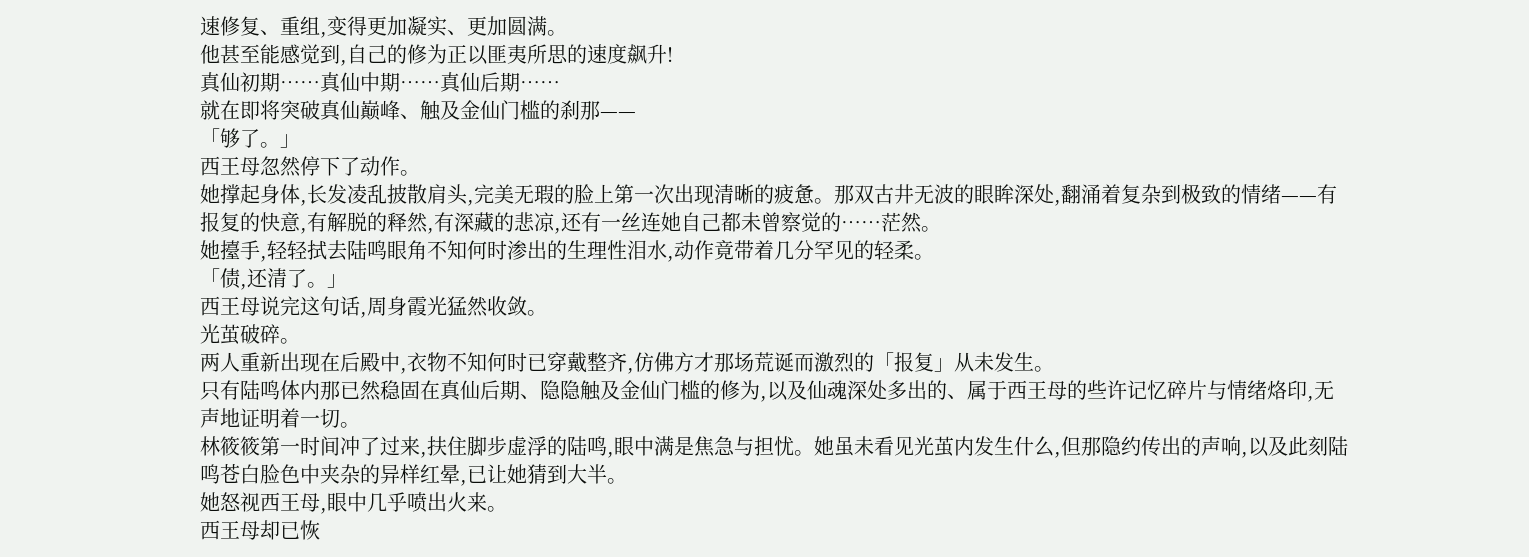速修复、重组,变得更加凝实、更加圆满。
他甚至能感觉到,自己的修为正以匪夷所思的速度飙升!
真仙初期……真仙中期……真仙后期……
就在即将突破真仙巅峰、触及金仙门槛的刹那——
「够了。」
西王母忽然停下了动作。
她撑起身体,长发凌乱披散肩头,完美无瑕的脸上第一次出现清晰的疲惫。那双古井无波的眼眸深处,翻涌着复杂到极致的情绪——有报复的快意,有解脱的释然,有深藏的悲凉,还有一丝连她自己都未曾察觉的……茫然。
她擡手,轻轻拭去陆鸣眼角不知何时渗出的生理性泪水,动作竟带着几分罕见的轻柔。
「债,还清了。」
西王母说完这句话,周身霞光猛然收敛。
光茧破碎。
两人重新出现在后殿中,衣物不知何时已穿戴整齐,仿佛方才那场荒诞而激烈的「报复」从未发生。
只有陆鸣体内那已然稳固在真仙后期、隐隐触及金仙门槛的修为,以及仙魂深处多出的、属于西王母的些许记忆碎片与情绪烙印,无声地证明着一切。
林筱筱第一时间冲了过来,扶住脚步虚浮的陆鸣,眼中满是焦急与担忧。她虽未看见光茧内发生什么,但那隐约传出的声响,以及此刻陆鸣苍白脸色中夹杂的异样红晕,已让她猜到大半。
她怒视西王母,眼中几乎喷出火来。
西王母却已恢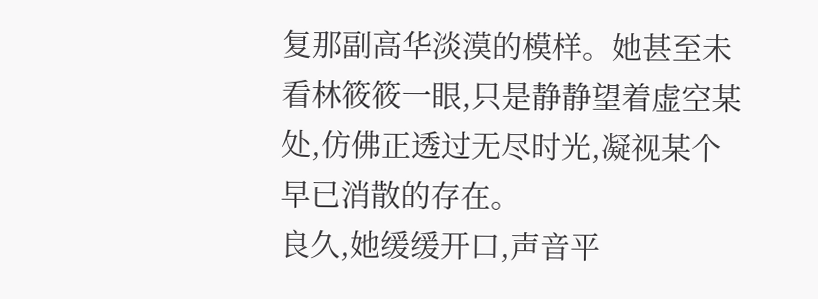复那副高华淡漠的模样。她甚至未看林筱筱一眼,只是静静望着虚空某处,仿佛正透过无尽时光,凝视某个早已消散的存在。
良久,她缓缓开口,声音平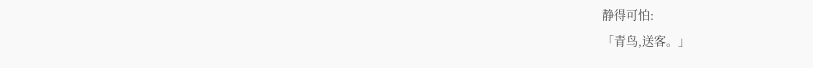静得可怕:
「青鸟,送客。」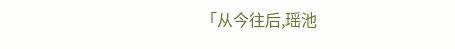「从今往后,瑶池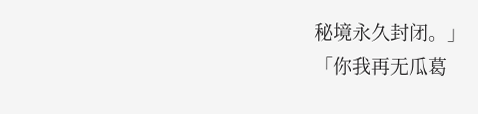秘境永久封闭。」
「你我再无瓜葛